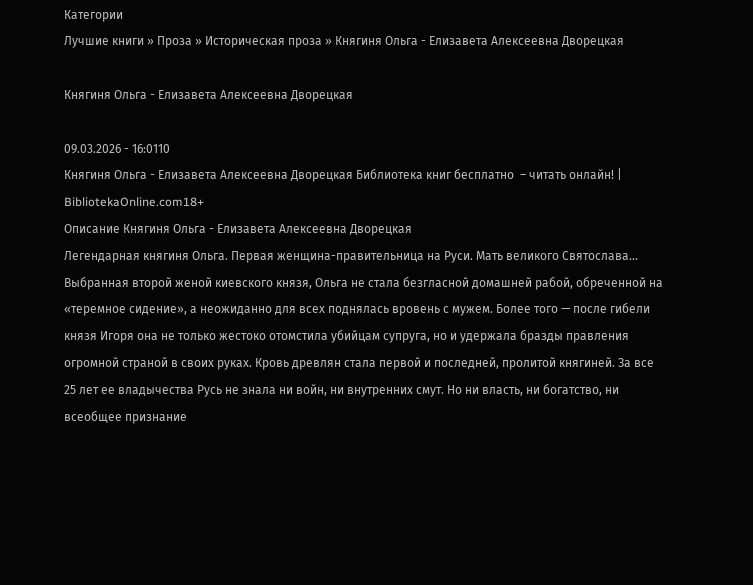Категории
Лучшие книги » Проза » Историческая проза » Княгиня Ольга - Елизавета Алексеевна Дворецкая

Княгиня Ольга - Елизавета Алексеевна Дворецкая

09.03.2026 - 16:0110
Княгиня Ольга - Елизавета Алексеевна Дворецкая Библиотека книг бесплатно  – читать онлайн! | BibliotekaOnline.com18+
Описание Княгиня Ольга - Елизавета Алексеевна Дворецкая
Легендарная княгиня Ольга. Первая женщина-правительница на Руси. Мать великого Святослава... Выбранная второй женой киевского князя, Ольга не стала безгласной домашней рабой, обреченной на «теремное сидение», а неожиданно для всех поднялась вровень с мужем. Более того — после гибели князя Игоря она не только жестоко отомстила убийцам супруга, но и удержала бразды правления огромной страной в своих руках. Кровь древлян стала первой и последней, пролитой княгиней. За все 25 лет ее владычества Русь не знала ни войн, ни внутренних смут. Но ни власть, ни богатство, ни всеобщее признание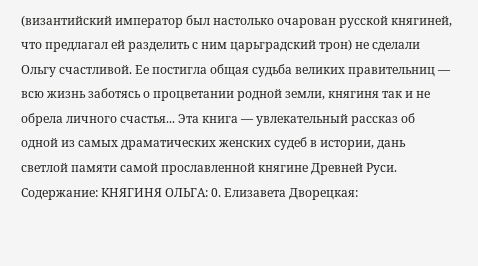(византийский император был настолько очарован русской княгиней, что предлагал ей разделить с ним царьградский трон) не сделали Ольгу счастливой. Ее постигла общая судьба великих правительниц — всю жизнь заботясь о процветании родной земли, княгиня так и не обрела личного счастья... Эта книга — увлекательный рассказ об одной из самых драматических женских судеб в истории, дань светлой памяти самой прославленной княгине Древней Руси. Содержание: КНЯГИНЯ ОЛЬГА: 0. Елизавета Дворецкая: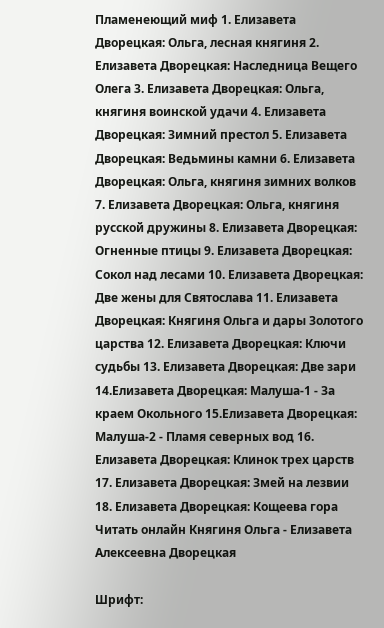Пламенеющий миф 1. Елизавета Дворецкая: Ольга, лесная княгиня 2. Елизавета Дворецкая: Наследница Вещего Олега 3. Елизавета Дворецкая: Ольга, княгиня воинской удачи 4. Елизавета Дворецкая: Зимний престол 5. Елизавета Дворецкая: Ведьмины камни 6. Елизавета Дворецкая: Ольга, княгиня зимних волков 7. Елизавета Дворецкая: Ольга, княгиня русской дружины 8. Елизавета Дворецкая: Огненные птицы 9. Елизавета Дворецкая: Сокол над лесами 10. Елизавета Дворецкая: Две жены для Святослава 11. Елизавета Дворецкая: Княгиня Ольга и дары Золотого царства 12. Елизавета Дворецкая: Ключи судьбы 13. Елизавета Дворецкая: Две зари 14.Елизавета Дворецкая: Малуша-1 - За краем Окольного 15.Елизавета Дворецкая: Малуша-2 - Пламя северных вод 16. Елизавета Дворецкая: Клинок трех царств 17. Елизавета Дворецкая: Змей на лезвии 18. Елизавета Дворецкая: Кощеева гора
Читать онлайн Княгиня Ольга - Елизавета Алексеевна Дворецкая

Шрифт: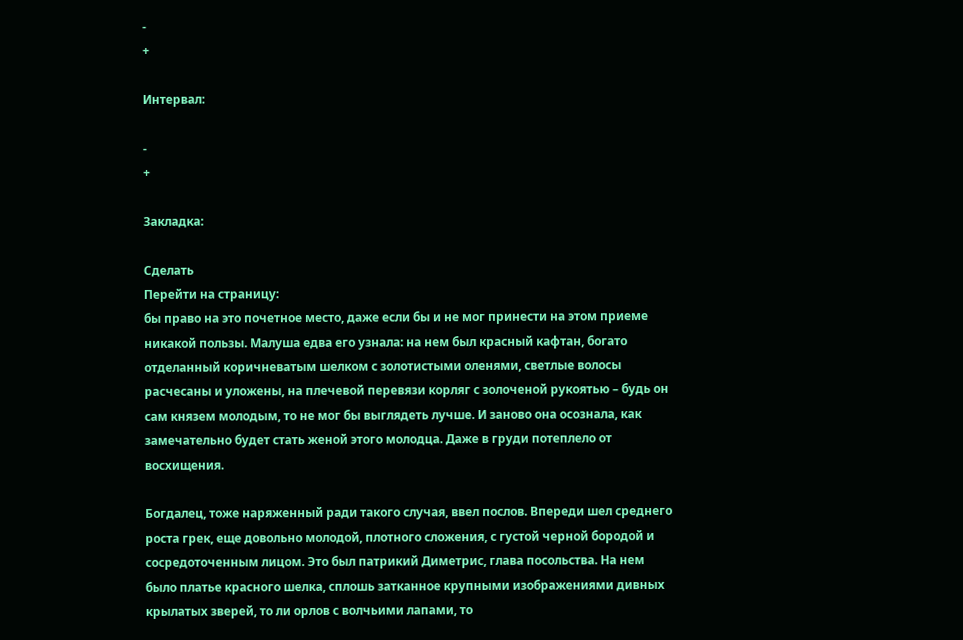-
+

Интервал:

-
+

Закладка:

Сделать
Перейти на страницу:
бы право на это почетное место, даже если бы и не мог принести на этом приеме никакой пользы. Малуша едва его узнала: на нем был красный кафтан, богато отделанный коричневатым шелком с золотистыми оленями, светлые волосы расчесаны и уложены, на плечевой перевязи корляг с золоченой рукоятью – будь он сам князем молодым, то не мог бы выглядеть лучше. И заново она осознала, как замечательно будет стать женой этого молодца. Даже в груди потеплело от восхищения.

Богдалец, тоже наряженный ради такого случая, ввел послов. Впереди шел среднего роста грек, еще довольно молодой, плотного сложения, с густой черной бородой и сосредоточенным лицом. Это был патрикий Диметрис, глава посольства. На нем было платье красного шелка, сплошь затканное крупными изображениями дивных крылатых зверей, то ли орлов с волчьими лапами, то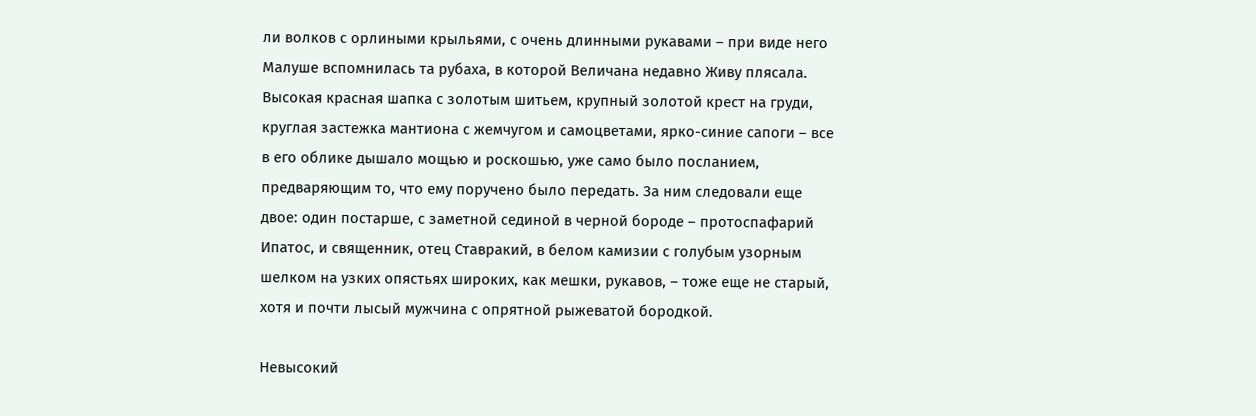ли волков с орлиными крыльями, с очень длинными рукавами – при виде него Малуше вспомнилась та рубаха, в которой Величана недавно Живу плясала. Высокая красная шапка с золотым шитьем, крупный золотой крест на груди, круглая застежка мантиона с жемчугом и самоцветами, ярко-синие сапоги – все в его облике дышало мощью и роскошью, уже само было посланием, предваряющим то, что ему поручено было передать. За ним следовали еще двое: один постарше, с заметной сединой в черной бороде – протоспафарий Ипатос, и священник, отец Ставракий, в белом камизии с голубым узорным шелком на узких опястьях широких, как мешки, рукавов, – тоже еще не старый, хотя и почти лысый мужчина с опрятной рыжеватой бородкой.

Невысокий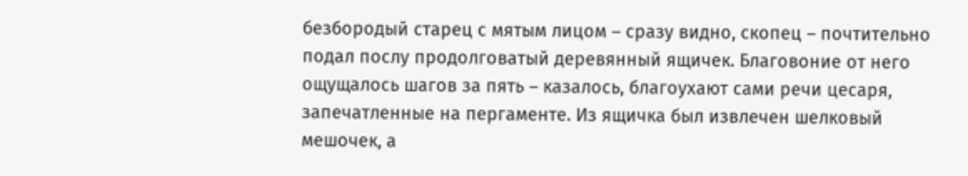безбородый старец с мятым лицом – сразу видно, скопец – почтительно подал послу продолговатый деревянный ящичек. Благовоние от него ощущалось шагов за пять – казалось, благоухают сами речи цесаря, запечатленные на пергаменте. Из ящичка был извлечен шелковый мешочек, а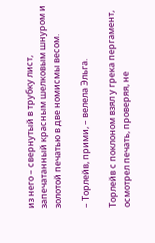из него – свернутый в трубку лист, запечатанный красным шелковым шнуром и золотой печатью в две номисмы весом.

– Торлейв, прими, – велела Эльга.

Торлейв с поклоном взял у грека пергамент, осмотрел печать, проверяя, не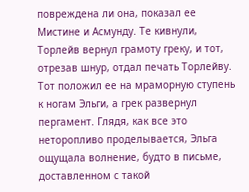повреждена ли она, показал ее Мистине и Асмунду. Те кивнули, Торлейв вернул грамоту греку, и тот, отрезав шнур, отдал печать Торлейву. Тот положил ее на мраморную ступень к ногам Эльги, а грек развернул пергамент. Глядя, как все это неторопливо проделывается, Эльга ощущала волнение, будто в письме, доставленном с такой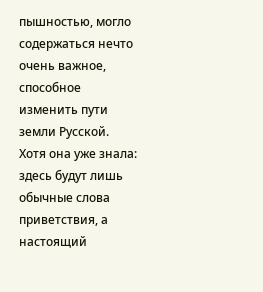пышностью, могло содержаться нечто очень важное, способное изменить пути земли Русской. Хотя она уже знала: здесь будут лишь обычные слова приветствия, а настоящий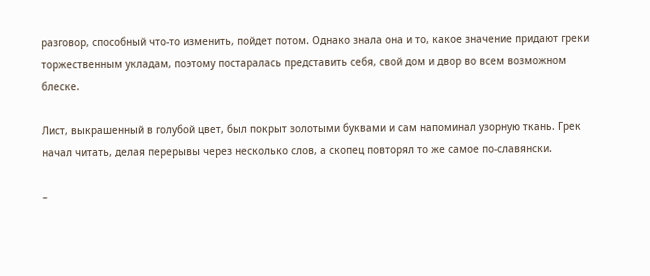разговор, способный что-то изменить, пойдет потом. Однако знала она и то, какое значение придают греки торжественным укладам, поэтому постаралась представить себя, свой дом и двор во всем возможном блеске.

Лист, выкрашенный в голубой цвет, был покрыт золотыми буквами и сам напоминал узорную ткань. Грек начал читать, делая перерывы через несколько слов, а скопец повторял то же самое по-славянски.

–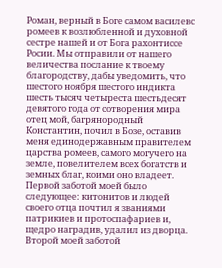Роман, верный в Боге самом василевс ромеев к возлюбленной и духовной сестре нашей и от Бога рахонтиссе Росии. Мы отправили от нашего величества послание к твоему благородству, дабы уведомить, что шестого ноября шестого индикта шесть тысяч четыреста шестьдесят девятого года от сотворения мира отец мой, багрянородный Константин, почил в Бозе, оставив меня единодержавным правителем царства ромеев, самого могучего на земле, повелителем всех богатств и земных благ, коими оно владеет. Первой заботой моей было следующее: китонитов и людей своего отца почтил я званиями патрикиев и протоспафариев и, щедро наградив, удалил из дворца. Второй моей заботой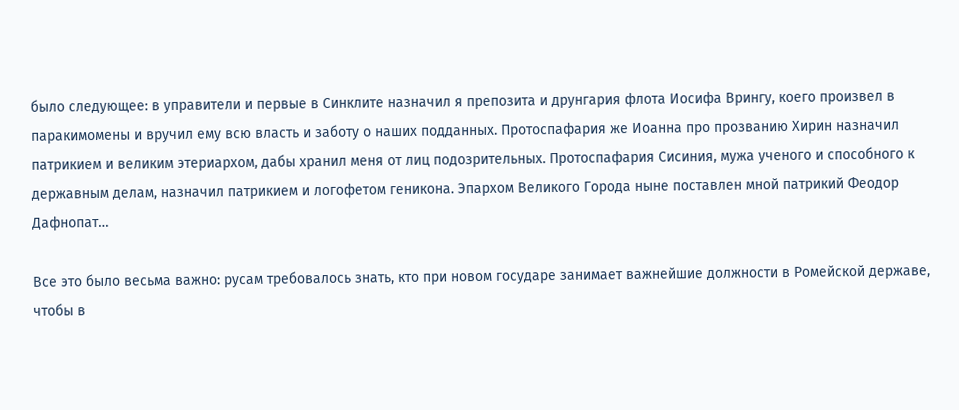было следующее: в управители и первые в Синклите назначил я препозита и друнгария флота Иосифа Врингу, коего произвел в паракимомены и вручил ему всю власть и заботу о наших подданных. Протоспафария же Иоанна про прозванию Хирин назначил патрикием и великим этериархом, дабы хранил меня от лиц подозрительных. Протоспафария Сисиния, мужа ученого и способного к державным делам, назначил патрикием и логофетом геникона. Эпархом Великого Города ныне поставлен мной патрикий Феодор Дафнопат…

Все это было весьма важно: русам требовалось знать, кто при новом государе занимает важнейшие должности в Ромейской державе, чтобы в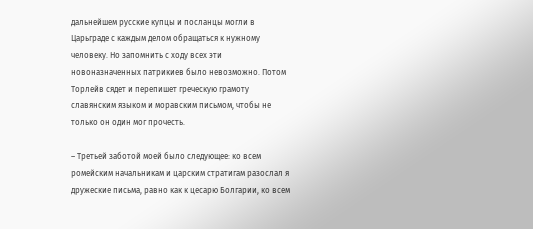дальнейшем русские купцы и посланцы могли в Царьграде с каждым делом обращаться к нужному человеку. Но запомнить с ходу всех эти новоназначенных патрикиев было невозможно. Потом Торлейв сядет и перепишет греческую грамоту славянским языком и моравским письмом, чтобы не только он один мог прочесть.

– Третьей заботой моей было следующее: ко всем ромейским начальникам и царским стратигам разослал я дружеские письма, равно как к цесарю Болгарии, ко всем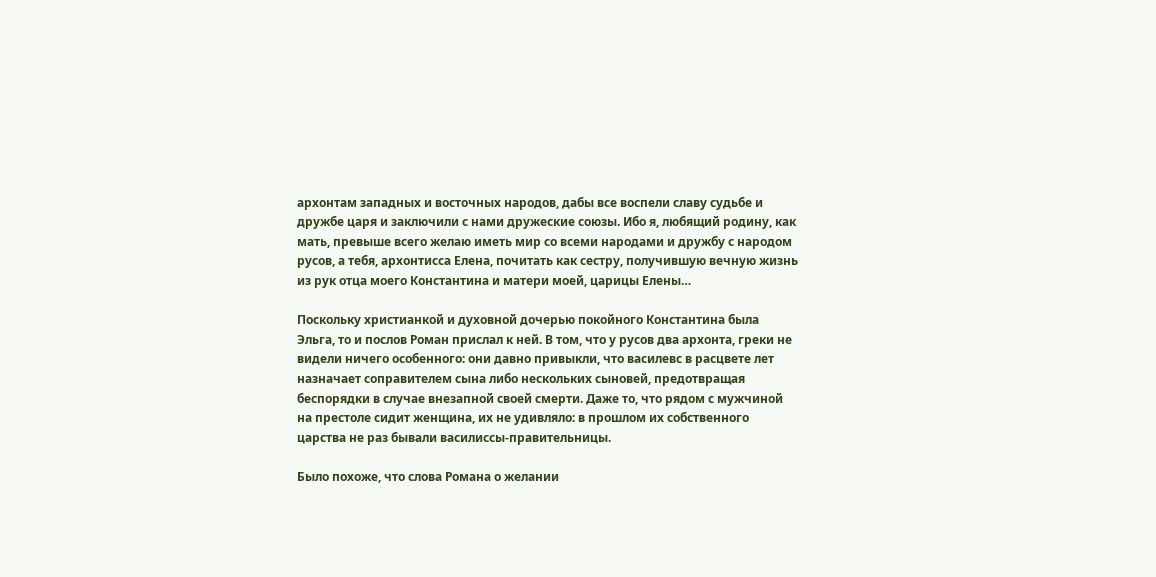архонтам западных и восточных народов, дабы все воспели славу судьбе и дружбе царя и заключили с нами дружеские союзы. Ибо я, любящий родину, как мать, превыше всего желаю иметь мир со всеми народами и дружбу с народом русов, а тебя, архонтисса Елена, почитать как сестру, получившую вечную жизнь из рук отца моего Константина и матери моей, царицы Елены…

Поскольку христианкой и духовной дочерью покойного Константина была Эльга, то и послов Роман прислал к ней. В том, что у русов два архонта, греки не видели ничего особенного: они давно привыкли, что василевс в расцвете лет назначает соправителем сына либо нескольких сыновей, предотвращая беспорядки в случае внезапной своей смерти. Даже то, что рядом с мужчиной на престоле сидит женщина, их не удивляло: в прошлом их собственного царства не раз бывали василиссы-правительницы.

Было похоже, что слова Романа о желании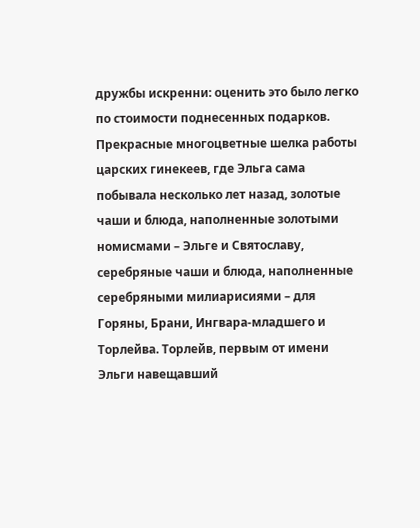дружбы искренни: оценить это было легко по стоимости поднесенных подарков. Прекрасные многоцветные шелка работы царских гинекеев, где Эльга сама побывала несколько лет назад, золотые чаши и блюда, наполненные золотыми номисмами – Эльге и Святославу, серебряные чаши и блюда, наполненные серебряными милиарисиями – для Горяны, Брани, Ингвара-младшего и Торлейва. Торлейв, первым от имени Эльги навещавший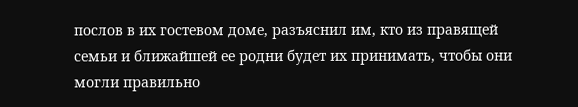послов в их гостевом доме, разъяснил им, кто из правящей семьи и ближайшей ее родни будет их принимать, чтобы они могли правильно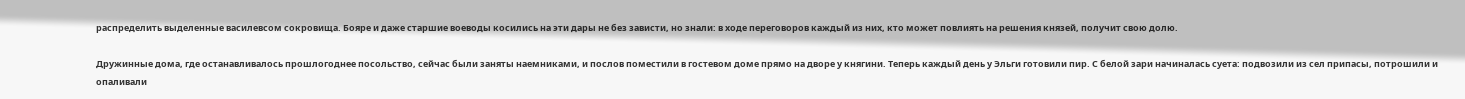распределить выделенные василевсом сокровища. Бояре и даже старшие воеводы косились на эти дары не без зависти, но знали: в ходе переговоров каждый из них, кто может повлиять на решения князей, получит свою долю.

Дружинные дома, где останавливалось прошлогоднее посольство, сейчас были заняты наемниками, и послов поместили в гостевом доме прямо на дворе у княгини. Теперь каждый день у Эльги готовили пир. С белой зари начиналась суета: подвозили из сел припасы, потрошили и опаливали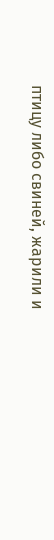птицу либо свиней, жарили и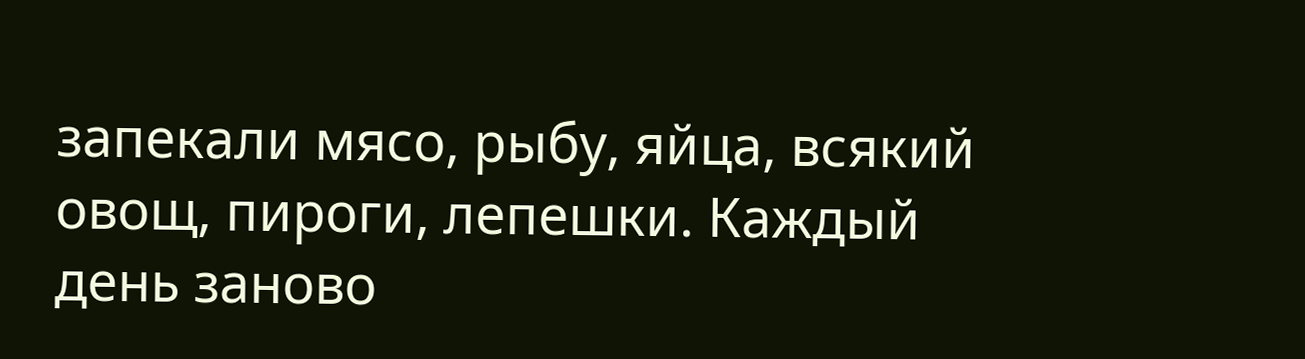запекали мясо, рыбу, яйца, всякий овощ, пироги, лепешки. Каждый день заново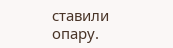ставили опару.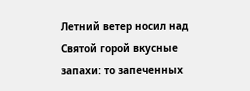Летний ветер носил над Святой горой вкусные запахи: то запеченных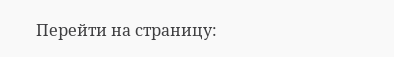Перейти на страницу: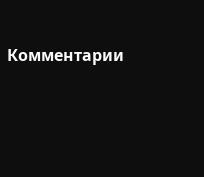Комментарии